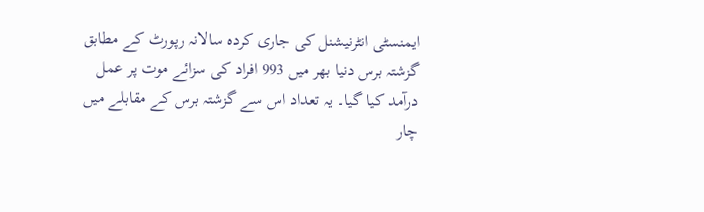ایمنسٹی انٹرنیشنل کی جاری کردہ سالانہ رپورٹ کے مطابق گزشتہ برس دنیا بھر میں 993 افراد کی سزائے موت پر عمل درآمد کیا گیا۔ یہ تعداد اس سے گزشتہ برس کے مقابلے میں چار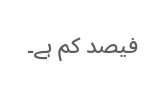فیصد کم ہے۔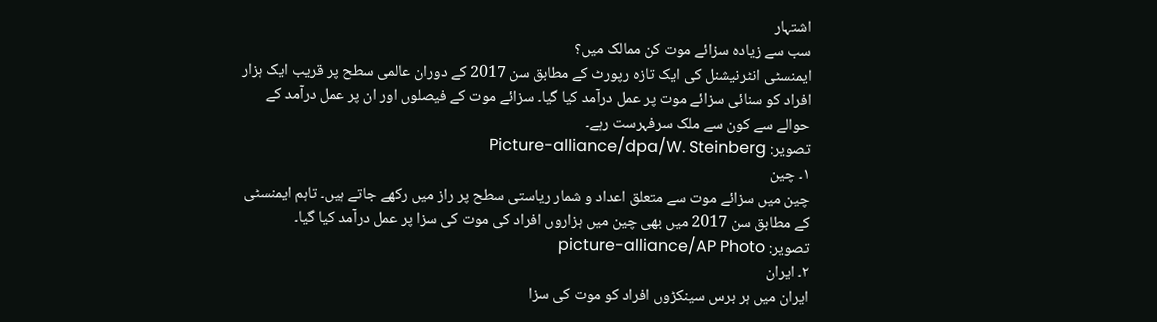اشتہار
سب سے زیادہ سزائے موت کن ممالک میں؟
ایمنسٹی انٹرنیشنل کی ایک تازہ رپورٹ کے مطابق سن 2017 کے دوران عالمی سطح پر قریب ایک ہزار افراد کو سنائی سزائے موت پر عمل درآمد کیا گیا۔ سزائے موت کے فیصلوں اور ان پر عمل درآمد کے حوالے سے کون سے ملک سرفہرست رہے۔
تصویر: Picture-alliance/dpa/W. Steinberg
۱۔ چین
چین میں سزائے موت سے متعلق اعداد و شمار ریاستی سطح پر راز میں رکھے جاتے ہیں۔ تاہم ایمنسٹی کے مطابق سن 2017 میں بھی چین میں ہزاروں افراد کی موت کی سزا پر عمل درآمد کیا گیا۔
تصویر: picture-alliance/AP Photo
۲۔ ایران
ایران میں ہر برس سینکڑوں افراد کو موت کی سزا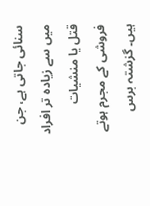سنائی جاتی ہے، جن میں سے زیادہ تر افراد قتل یا منشیات فروشی کے مجرم ہوتے ہیں۔ گزشتہ برس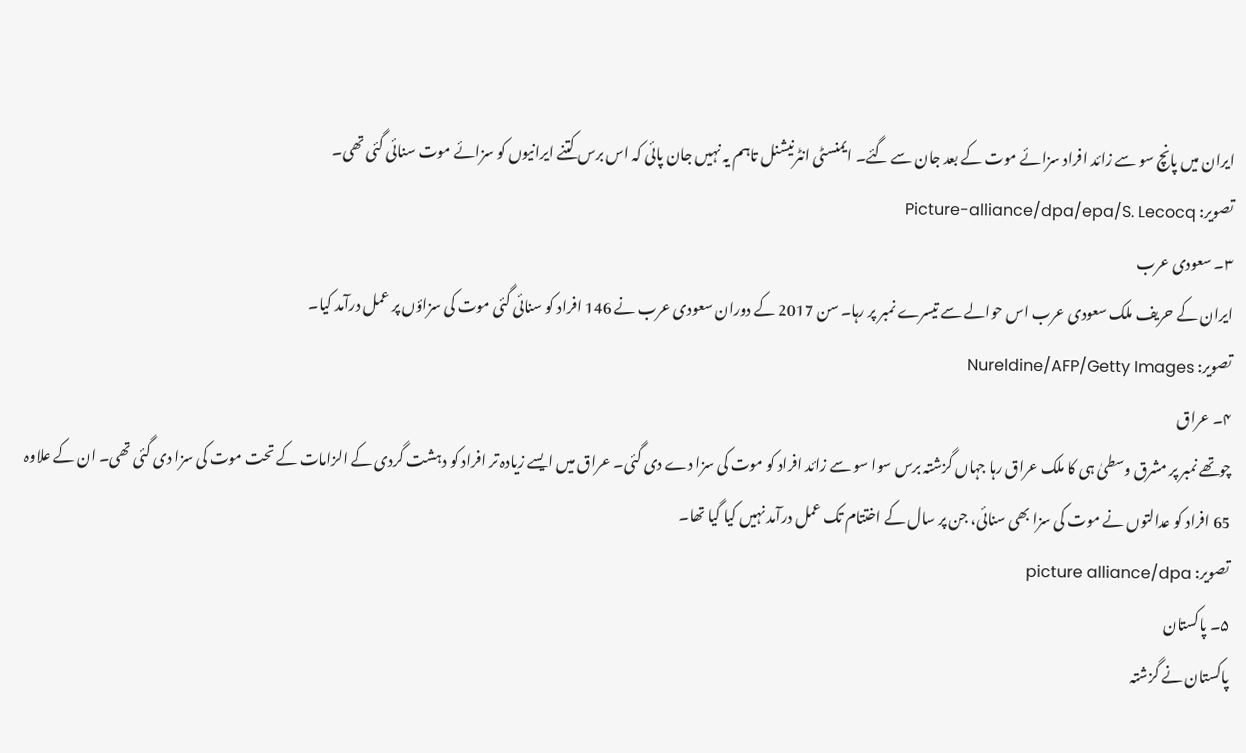ایران میں پانچ سو سے زائد افراد سزائے موت کے بعد جان سے گئے۔ ایمنسٹی انٹرنیشنل تاہم یہ نہیں جان پائی کہ اس برس کتنے ایرانیوں کو سزائے موت سنائی گئی تھی۔
تصویر: Picture-alliance/dpa/epa/S. Lecocq
۳۔ سعودی عرب
ایران کے حریف ملک سعودی عرب اس حوالے سے تیسرے نمبر پر رہا۔ سن 2017 کے دوران سعودی عرب نے 146 افراد کو سنائی گئی موت کی سزاؤں پر عمل درآمد کیا۔
تصویر: Nureldine/AFP/Getty Images
۴۔ عراق
چوتھے نمبر پر مشرق وسطیٰ ہی کا ملک عراق رہا جہاں گزشتہ برس سوا سو سے زائد افراد کو موت کی سزا دے دی گئی۔ عراق میں ایسے زیادہ تر افراد کو دہشت گردی کے الزامات کے تحت موت کی سزا دی گئی تھی۔ ان کے علاوہ 65 افراد کو عدالتوں نے موت کی سزا بھی سنائی، جن پر سال کے اختتام تک عمل درآمد نہیں کیا گیا تھا۔
تصویر: picture alliance/dpa
۵۔ پاکستان
پاکستان نے گزشتہ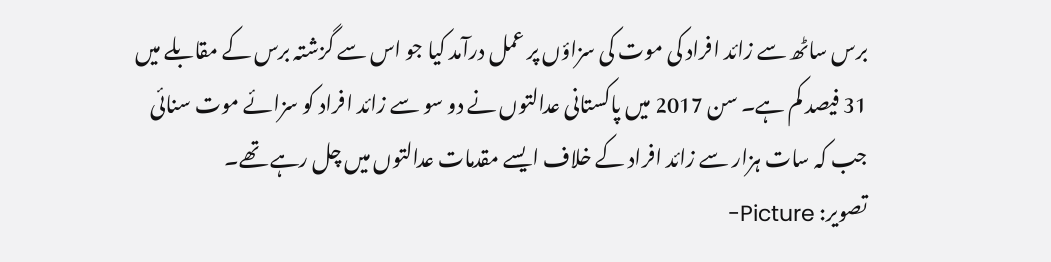برس ساٹھ سے زائد افراد کی موت کی سزاؤں پر عمل درآمد کیا جو اس سے گزشتہ برس کے مقابلے میں 31 فیصد کم ہے۔ سن 2017 میں پاکستانی عدالتوں نے دو سو سے زائد افراد کو سزائے موت سنائی جب کہ سات ہزار سے زائد افراد کے خلاف ایسے مقدمات عدالتوں میں چل رہے تھے۔
تصویر: Picture-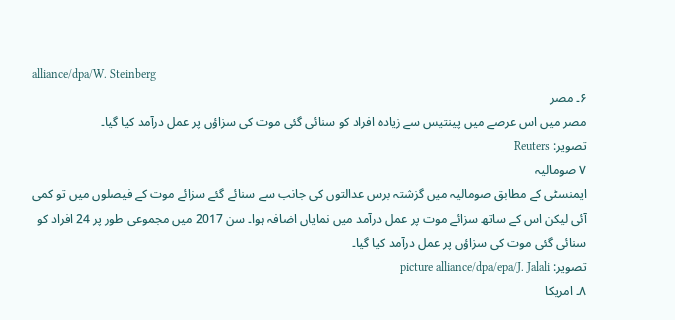alliance/dpa/W. Steinberg
۶۔ مصر
مصر میں اس عرصے میں پینتیس سے زیادہ افراد کو سنائی گئی موت کی سزاؤں پر عمل درآمد کیا گیا۔
تصویر: Reuters
۷ صومالیہ
ایمنسٹی کے مطابق صومالیہ میں گزشتہ برس عدالتوں کی جانب سے سنائے گئے سزائے موت کے فیصلوں میں تو کمی آئی لیکن اس کے ساتھ سزائے موت پر عمل درآمد میں نمایاں اضافہ ہوا۔ سن 2017 میں مجموعی طور پر 24 افراد کو سنائی گئی موت کی سزاؤں پر عمل درآمد کیا گیا۔
تصویر: picture alliance/dpa/epa/J. Jalali
۸۔ امریکا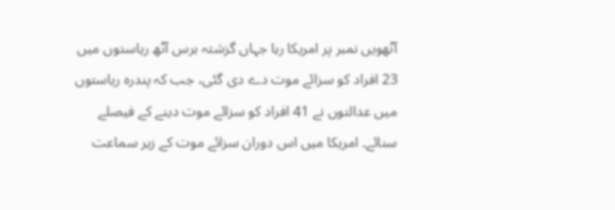آٹھویں نمبر پر امریکا رہا جہاں گزشتہ برس آٹھ ریاستوں میں 23 افراد کو سزائے موت دے دی گئی، جب کہ پندرہ ریاستوں میں عدالتوں نے 41 افراد کو سزائے موت دینے کے فیصلے سنائے۔ امریکا میں اس دوران سزائے موت کے زیر سماعت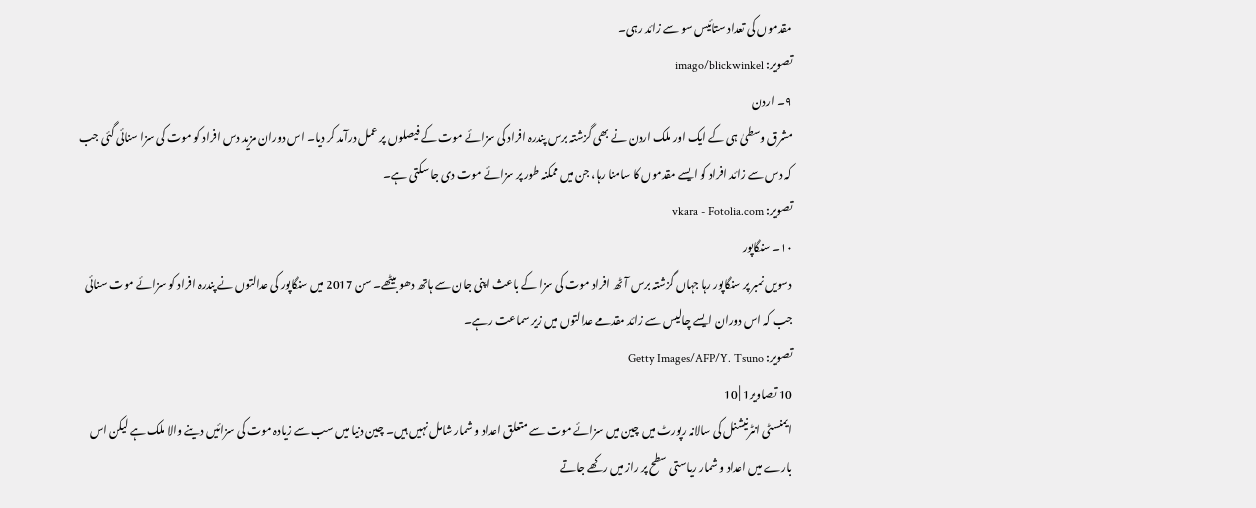مقدموں کی تعداد ستائیس سو سے زائد رہی۔
تصویر: imago/blickwinkel
۹۔ اردن
مشرق وسطیٰ ہی کے ایک اور ملک اردن نے بھی گزشتہ برس پندرہ افراد کی سزائے موت کے فیصلوں پر عمل درآمد کر دیا۔ اس دوران مزید دس افراد کو موت کی سزا سنائی گئی جب کہ دس سے زائد افراد کو ایسے مقدموں کا سامنا رہا، جن میں ممکنہ طور پر سزائے موت دی جا سکتی ہے۔
تصویر: vkara - Fotolia.com
۱۰۔ سنگاپور
دسویں نمبر پر سنگاپور رہا جہاں گزشتہ برس آٹھ افراد موت کی سزا کے باعث اپنی جان سے ہاتھ دھو بیٹھے۔ سن 2017 میں سنگاپور کی عدالتوں نے پندرہ افراد کو سزائے موت سنائی جب کہ اس دوران ایسے چالیس سے زائد مقدمے عدالتوں میں زیر سماعت رہے۔
تصویر: Getty Images/AFP/Y. Tsuno
10 تصاویر1 | 10
ایمنسٹی انٹرنیشنل کی سالانہ رپورٹ میں چین میں سزائے موت سے متعلق اعداد و شمار شامل نہیں ہیں۔ چین دنیا میں سب سے زیادہ موت کی سزائیں دینے والا ملک ہے لیکن اس بارے میں اعداد و شمار ریاستی سطح پر راز میں رکھے جاتے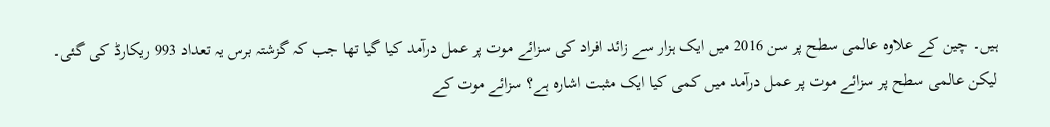ہیں۔ چین کے علاوہ عالمی سطح پر سن 2016 میں ایک ہزار سے زائد افراد کی سزائے موت پر عمل درآمد کیا گیا تھا جب کہ گزشتہ برس یہ تعداد 993 ریکارڈ کی گئی۔
لیکن عالمی سطح پر سزائے موت پر عمل درآمد میں کمی کیا ایک مثبت اشارہ ہے؟ سزائے موت کے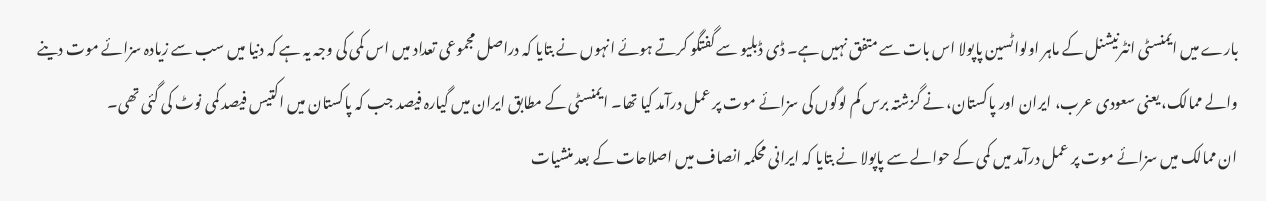بارے میں ایمنسٹی انٹرنیشنل کے ماہر اولواٹسین پاپولا اس بات سے متفق نہیں ہے۔ ڈی ڈبلیو سے گفتگو کرتے ہوئے انہوں نے بتایا کہ دراصل مجموعی تعداد میں اس کمی کی وجہ یہ ہے کہ دنیا میں سب سے زیادہ سزائے موت دینے والے ممالک، یعنی سعودی عرب، ایران اور پاکستان، نے گزشتہ برس کم لوگوں کی سزائے موت پر عمل درآمد کیا تھا۔ ایمنسٹی کے مطابق ایران میں گیارہ فیصد جب کہ پاکستان میں اکتیس فیصد کمی نوٹ کی گئی تھی۔
ان ممالک میں سزائے موت پر عمل درآمد میں کمی کے حوالے سے پاپولا نے بتایا کہ ایرانی محکمہ انصاف میں اصلاحات کے بعد منشیات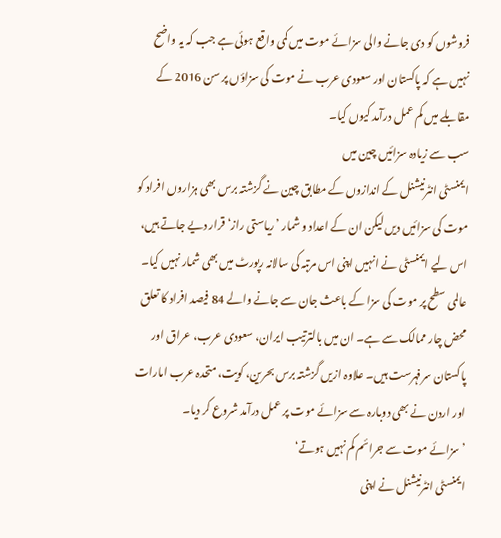فروشوں کو دی جانے والی سزائے موت میں کمی واقع ہوئی ہے جب کہ یہ واضح نہیں ہے کہ پاکستان اور سعودی عرب نے موت کی سزاؤں پر سن 2016 کے مقابلے میں کم عمل درآمد کیوں کیا۔
سب سے زیادہ سزائیں چین میں
ایمنسٹی انٹرنیشنل کے اندازوں کے مطابق چین نے گزشتہ برس بھی ہزاروں افراد کو موت کی سزائیں دیں لیکن ان کے اعداد و شمار ’ریاستی راز‘ قرار دیے جاتے ہیں، اس لیے ایمنسٹی نے انہیں اپنی اس مرتبہ کی سالانہ رپورٹ میں بھی شمار نہیں کیا۔
عالمی سطح پر موت کی سزا کے باعث جان سے جانے والے 84 فیصد افراد کا تعلق محض چار ممالک سے ہے۔ ان میں بالترتیب ایران، سعودی عرب، عراق اور پاکستان سرفہرست ہیں۔ علاوہ ازیں گزشتہ برس بحرین، کویت، متحدہ عرب امارات اور اردن نے بھی دوبارہ سے سزائے موت پر عمل درآمد شروع کر دیا۔
’سزائے موت سے جرائم کم نہیں ہوتے‘
ایمنسٹی انٹرنیشنل نے اپنی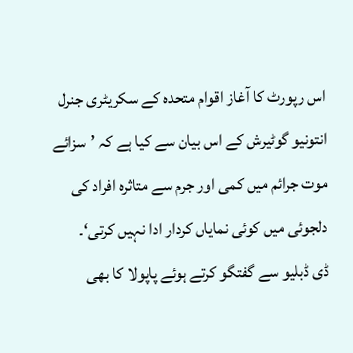اس رپورٹ کا آغاز اقوام متحدہ کے سکریٹری جنرل انتونیو گوٹیرش کے اس بیان سے کیا ہے کہ ’سزائے موت جرائم میں کمی اور جرم سے متاثرہ افراد کی دلجوئی میں کوئی نمایاں کردار ادا نہیں کرتی‘۔
ڈی ڈبلیو سے گفتگو کرتے ہوئے پاپولا کا بھی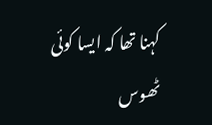کہنا تھا کہ ایسا کوئی ٹھوس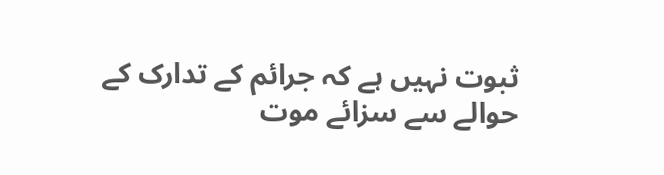ثبوت نہیں ہے کہ جرائم کے تدارک کے حوالے سے سزائے موت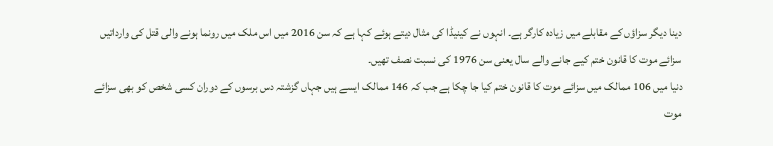دینا دیگر سزاؤں کے مقابلے میں زیادہ کارگر ہے۔ انہوں نے کینیڈا کی مثال دیتے ہوئے کہا ہے کہ سن 2016 میں اس ملک میں رونما ہونے والی قتل کی وارداتیں سزائے موت کا قانون ختم کیے جانے والے سال یعنی سن 1976 کی نسبت نصف تھیں۔
دنیا میں 106 ممالک میں سزائے موت کا قانون ختم کیا جا چکا ہے جب کہ 146 ممالک ایسے ہیں جہاں گزشتہ دس برسوں کے دوران کسی شخص کو بھی سزائے موت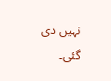نہیں دی گئی۔